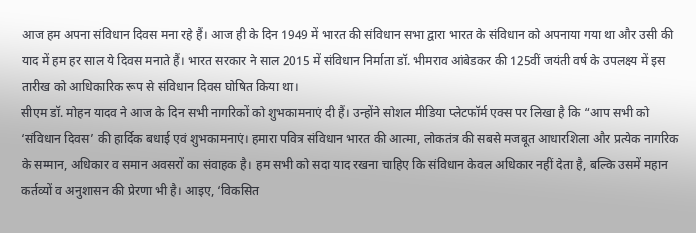आज हम अपना संविधान दिवस मना रहे हैं। आज ही के दिन 1949 में भारत की संविधान सभा द्वारा भारत के संविधान को अपनाया गया था और उसी की याद में हम हर साल ये दिवस मनाते हैं। भारत सरकार ने साल 2015 में संविधान निर्माता डॉ. भीमराव आंबेडकर की 125वीं जयंती वर्ष के उपलक्ष्य में इस तारीख को आधिकारिक रूप से संविधान दिवस घोषित किया था।
सीएम डॉ. मोहन यादव ने आज के दिन सभी नागरिकों को शुभकामनाएं दी हैं। उन्होंने सोशल मीडिया प्लेटफॉर्म एक्स पर लिखा है कि “आप सभी को ‘संविधान दिवस’ की हार्दिक बधाई एवं शुभकामनाएं। हमारा पवित्र संविधान भारत की आत्मा, लोकतंत्र की सबसे मजबूत आधारशिला और प्रत्येक नागरिक के सम्मान, अधिकार व समान अवसरों का संवाहक है। हम सभी को सदा याद रखना चाहिए कि संविधान केवल अधिकार नहीं देता है, बल्कि उसमें महान कर्तव्यों व अनुशासन की प्रेरणा भी है। आइए, ‘विकसित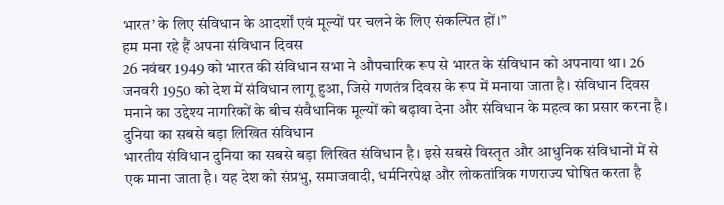भारत’ के लिए संविधान के आदर्शों एवं मूल्यों पर चलने के लिए संकल्पित हों।”
हम मना रहे हैं अपना संविधान दिवस
26 नवंबर 1949 को भारत की संविधान सभा ने औपचारिक रूप से भारत के संविधान को अपनाया था। 26 जनवरी 1950 को देश में संविधान लागू हुआ, जिसे गणतंत्र दिवस के रूप में मनाया जाता है। संविधान दिवस मनाने का उद्देश्य नागरिकों के बीच संवैधानिक मूल्यों को बढ़ावा देना और संविधान के महत्व का प्रसार करना है।
दुनिया का सबसे बड़ा लिखित संविधान
भारतीय संविधान दुनिया का सबसे बड़ा लिखित संविधान है। इसे सबसे विस्तृत और आधुनिक संविधानों में से एक माना जाता है। यह देश को संप्रभु, समाजवादी, धर्मनिरपेक्ष और लोकतांत्रिक गणराज्य घोषित करता है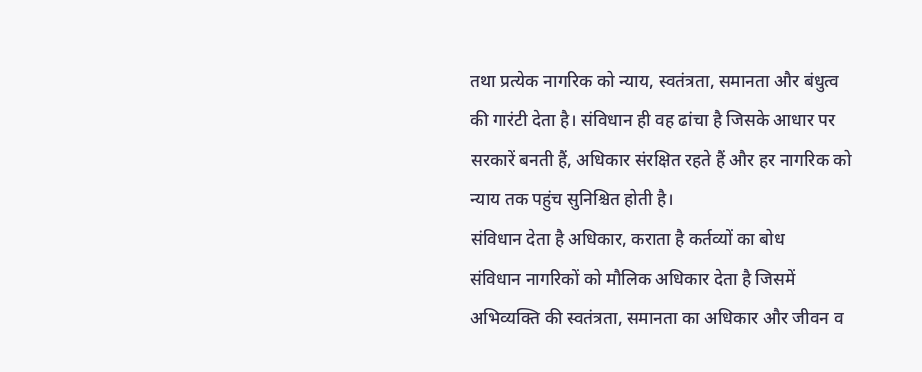तथा प्रत्येक नागरिक को न्याय, स्वतंत्रता, समानता और बंधुत्व की गारंटी देता है। संविधान ही वह ढांचा है जिसके आधार पर सरकारें बनती हैं, अधिकार संरक्षित रहते हैं और हर नागरिक को न्याय तक पहुंच सुनिश्चित होती है।
संविधान देता है अधिकार, कराता है कर्तव्यों का बोध
संविधान नागरिकों को मौलिक अधिकार देता है जिसमें अभिव्यक्ति की स्वतंत्रता, समानता का अधिकार और जीवन व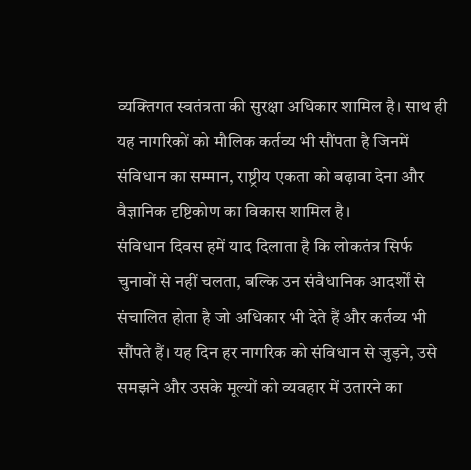व्यक्तिगत स्वतंत्रता की सुरक्षा अधिकार शामिल है। साथ ही यह नागरिकों को मौलिक कर्तव्य भी सौंपता है जिनमें संविधान का सम्मान, राष्ट्रीय एकता को बढ़ावा देना और वैज्ञानिक दृष्टिकोण का विकास शामिल है।
संविधान दिवस हमें याद दिलाता है कि लोकतंत्र सिर्फ चुनावों से नहीं चलता, बल्कि उन संवैधानिक आदर्शों से संचालित होता है जो अधिकार भी देते हैं और कर्तव्य भी सौंपते हैं। यह दिन हर नागरिक को संविधान से जुड़ने, उसे समझने और उसके मूल्यों को व्यवहार में उतारने का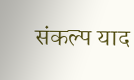संकल्प याद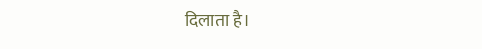दिलाता है।